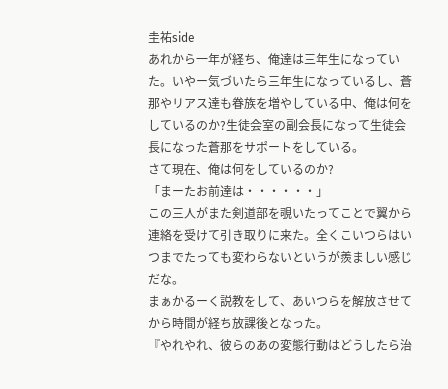圭祐side
あれから一年が経ち、俺達は三年生になっていた。いやー気づいたら三年生になっているし、蒼那やリアス達も眷族を増やしている中、俺は何をしているのか?生徒会室の副会長になって生徒会長になった蒼那をサポートをしている。
さて現在、俺は何をしているのか?
「まーたお前達は・・・・・・」
この三人がまた剣道部を覗いたってことで翼から連絡を受けて引き取りに来た。全くこいつらはいつまでたっても変わらないというが羨ましい感じだな。
まぁかるーく説教をして、あいつらを解放させてから時間が経ち放課後となった。
『やれやれ、彼らのあの変態行動はどうしたら治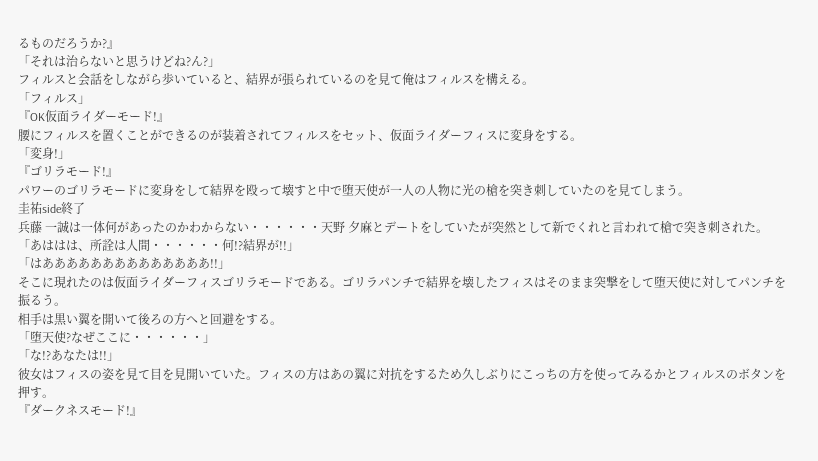るものだろうか?』
「それは治らないと思うけどね?ん?」
フィルスと会話をしながら歩いていると、結界が張られているのを見て俺はフィルスを構える。
「フィルス」
『OK仮面ライダーモード!』
腰にフィルスを置くことができるのが装着されてフィルスをセット、仮面ライダーフィスに変身をする。
「変身!」
『ゴリラモード!』
パワーのゴリラモードに変身をして結界を殴って壊すと中で堕天使が一人の人物に光の槍を突き刺していたのを見てしまう。
圭祐side終了
兵藤 一誠は一体何があったのかわからない・・・・・・天野 夕麻とデートをしていたが突然として新でくれと言われて槍で突き刺された。
「あははは、所詮は人間・・・・・・何!?結界が!!」
「はああああああああああああああ!!」
そこに現れたのは仮面ライダーフィスゴリラモードである。ゴリラパンチで結界を壊したフィスはそのまま突撃をして堕天使に対してパンチを振るう。
相手は黒い翼を開いて後ろの方へと回避をする。
「堕天使?なぜここに・・・・・・」
「な!?あなたは!!」
彼女はフィスの姿を見て目を見開いていた。フィスの方はあの翼に対抗をするため久しぶりにこっちの方を使ってみるかとフィルスのボタンを押す。
『ダークネスモード!』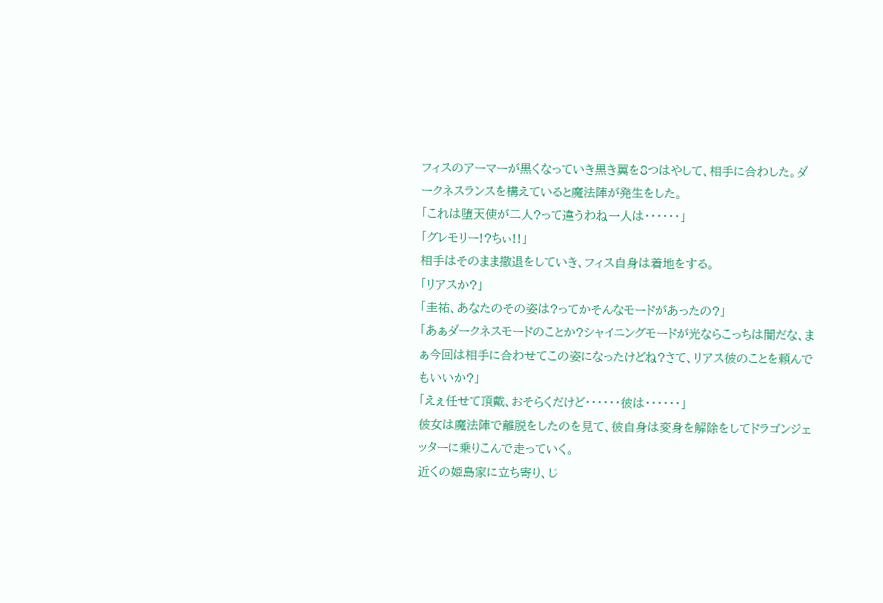フィスのアーマーが黒くなっていき黒き翼を8つはやして、相手に合わした。ダークネスランスを構えていると魔法陣が発生をした。
「これは堕天使が二人?って違うわね一人は・・・・・・」
「グレモリー!?ちぃ!!」
相手はそのまま撤退をしていき、フィス自身は着地をする。
「リアスか?」
「圭祐、あなたのその姿は?ってかそんなモードがあったの?」
「あぁダークネスモードのことか?シャイニングモードが光ならこっちは闇だな、まぁ今回は相手に合わせてこの姿になったけどね?さて、リアス彼のことを頼んでもいいか?」
「えぇ任せて頂戴、おそらくだけど・・・・・・彼は・・・・・・」
彼女は魔法陣で離脱をしたのを見て、彼自身は変身を解除をしてドラゴンジェッターに乗りこんで走っていく。
近くの姫島家に立ち寄り、じ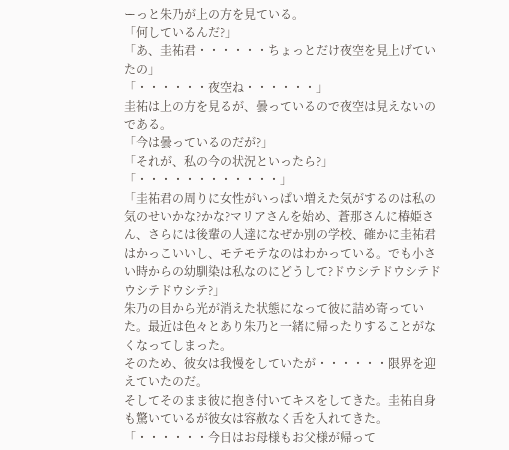ーっと朱乃が上の方を見ている。
「何しているんだ?」
「あ、圭祐君・・・・・・ちょっとだけ夜空を見上げていたの」
「・・・・・・夜空ね・・・・・・」
圭祐は上の方を見るが、曇っているので夜空は見えないのである。
「今は曇っているのだが?」
「それが、私の今の状況といったら?」
「・・・・・・・・・・・・」
「圭祐君の周りに女性がいっぱい増えた気がするのは私の気のせいかな?かな?マリアさんを始め、蒼那さんに椿姫さん、さらには後輩の人達になぜか別の学校、確かに圭祐君はかっこいいし、モテモテなのはわかっている。でも小さい時からの幼馴染は私なのにどうして?ドウシテドウシテドウシテドウシテ?」
朱乃の目から光が消えた状態になって彼に詰め寄っていた。最近は色々とあり朱乃と一緒に帰ったりすることがなくなってしまった。
そのため、彼女は我慢をしていたが・・・・・・限界を迎えていたのだ。
そしてそのまま彼に抱き付いてキスをしてきた。圭祐自身も驚いているが彼女は容赦なく舌を入れてきた。
「・・・・・・今日はお母様もお父様が帰って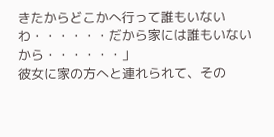きたからどこかへ行って誰もいないわ・・・・・・だから家には誰もいないから・・・・・・」
彼女に家の方へと連れられて、その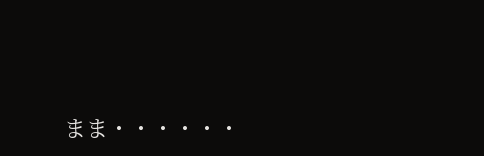まま・・・・・・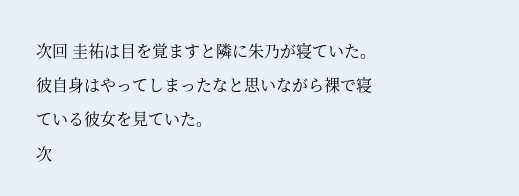次回 圭祐は目を覚ますと隣に朱乃が寝ていた。彼自身はやってしまったなと思いながら裸で寝ている彼女を見ていた。
次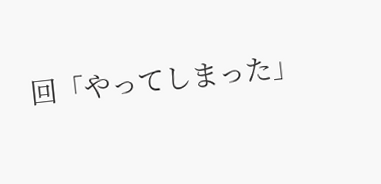回「やってしまった」